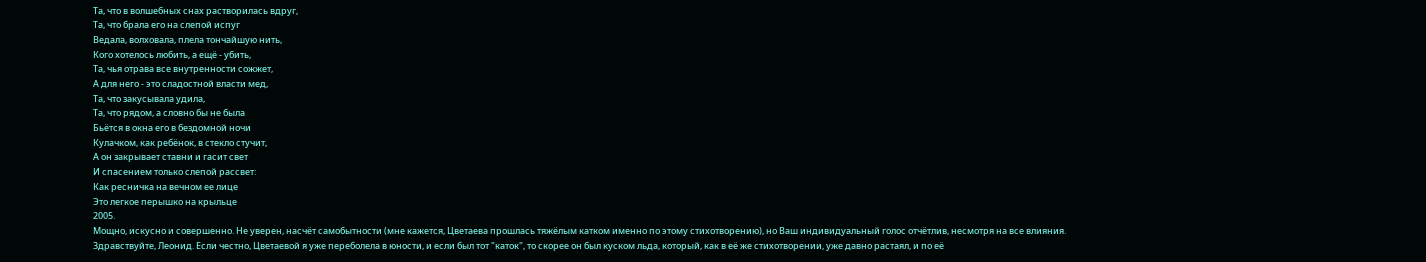Та, что в волшебных снах растворилась вдруг,
Та, что брала его на слепой испуг
Ведала, волховала, плела тончайшую нить,
Кого хотелось любить, а ещё - убить,
Та, чья отрава все внутренности сожжет,
А для него - это сладостной власти мед,
Та, что закусывала удила,
Та, что рядом, а словно бы не была
Бьётся в окна его в бездомной ночи
Кулачком, как ребёнок, в стекло стучит,
А он закрывает ставни и гасит свет
И спасением только слепой рассвет:
Как ресничка на вечном ее лице
Это легкое перышко на крыльце
2005.
Мощно, искусно и совершенно. Не уверен, насчёт самобытности (мне кажется, Цветаева прошлась тяжёлым катком именно по этому стихотворению), но Ваш индивидуальный голос отчётлив, несмотря на все влияния.
Здравствуйте, Леонид. Если честно, Цветаевой я уже переболела в юности, и если был тот "каток", то скорее он был куском льда, который, как в её же стихотворении, уже давно растаял, и по её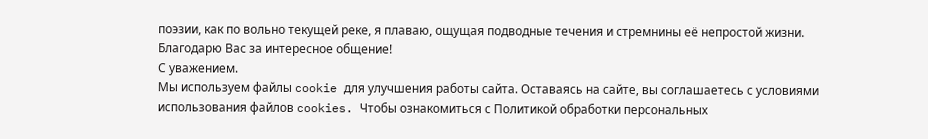поэзии, как по вольно текущей реке, я плаваю, ощущая подводные течения и стремнины её непростой жизни.
Благодарю Вас за интересное общение!
С уважением.
Мы используем файлы cookie для улучшения работы сайта. Оставаясь на сайте, вы соглашаетесь с условиями использования файлов cookies. Чтобы ознакомиться с Политикой обработки персональных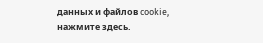данных и файлов cookie, нажмите здесь.